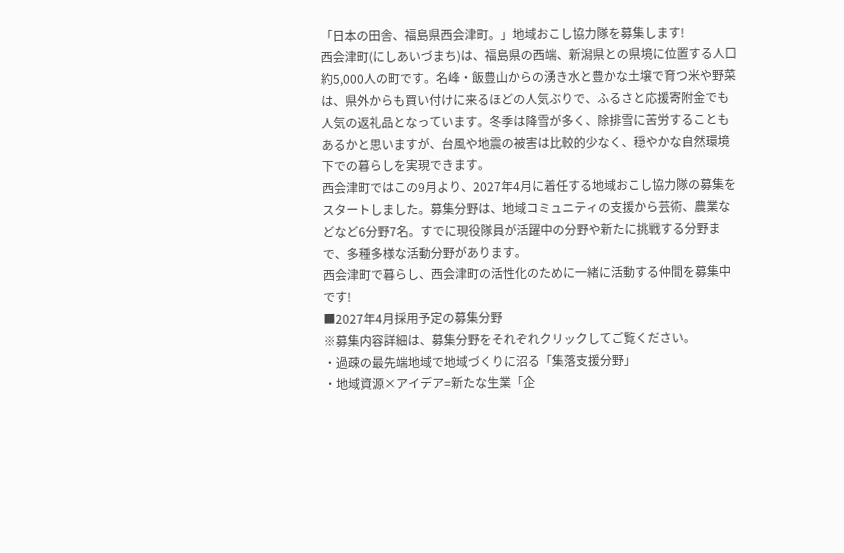「日本の田舎、福島県西会津町。」地域おこし協力隊を募集します!
西会津町(にしあいづまち)は、福島県の西端、新潟県との県境に位置する人口約5,000人の町です。名峰・飯豊山からの湧き水と豊かな土壌で育つ米や野菜は、県外からも買い付けに来るほどの人気ぶりで、ふるさと応援寄附金でも人気の返礼品となっています。冬季は降雪が多く、除排雪に苦労することもあるかと思いますが、台風や地震の被害は比較的少なく、穏やかな自然環境下での暮らしを実現できます。
西会津町ではこの9月より、2027年4月に着任する地域おこし協力隊の募集をスタートしました。募集分野は、地域コミュニティの支援から芸術、農業などなど6分野7名。すでに現役隊員が活躍中の分野や新たに挑戦する分野まで、多種多様な活動分野があります。
西会津町で暮らし、西会津町の活性化のために一緒に活動する仲間を募集中です!
■2027年4月採用予定の募集分野
※募集内容詳細は、募集分野をそれぞれクリックしてご覧ください。
・過疎の最先端地域で地域づくりに沼る「集落支援分野」
・地域資源×アイデア=新たな生業「企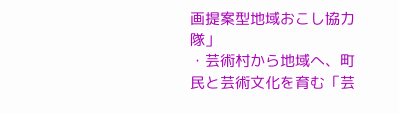画提案型地域おこし協力隊」
・芸術村から地域へ、町民と芸術文化を育む「芸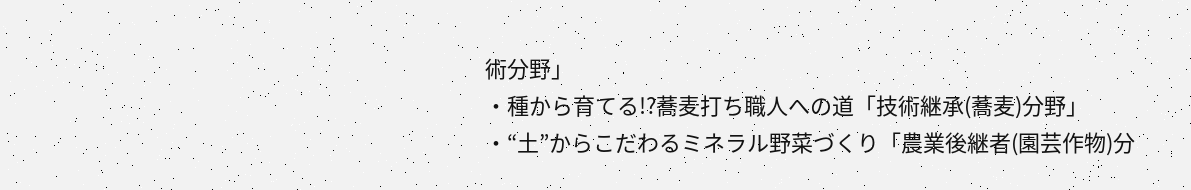術分野」
・種から育てる!?蕎麦打ち職人への道「技術継承(蕎麦)分野」
・“土”からこだわるミネラル野菜づくり「農業後継者(園芸作物)分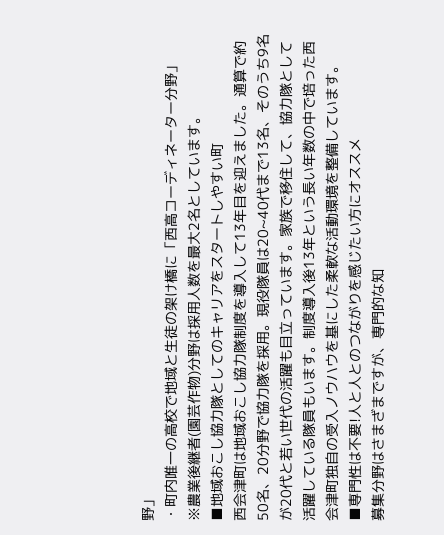野」
・町内唯一の高校で地域と生徒の架け橋に「西高コーディネーター分野」
※農業後継者(園芸作物)分野は採用人数を最大2名としています。
■地域おこし協力隊としてのキャリアをスタートしやすい町
西会津町は地域おこし協力隊制度を導入して13年目を迎えました。通算で約50名、20分野で協力隊を採用。現役隊員は20~40代まで13名、そのうち9名が20代と若い世代の活躍も目立っています。家族で移住して、協力隊として活躍している隊員もいます。制度導入後13年という長い年数の中で培った西会津町独自の受入ノウハウを基にした柔軟な活動環境を整備しています。
■専門性は不要!人と人とのつながりを感じたい方にオススメ
募集分野はさまざまですが、専門的な知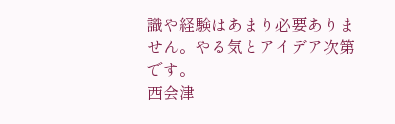識や経験はあまり必要ありません。やる気とアイデア次第です。
西会津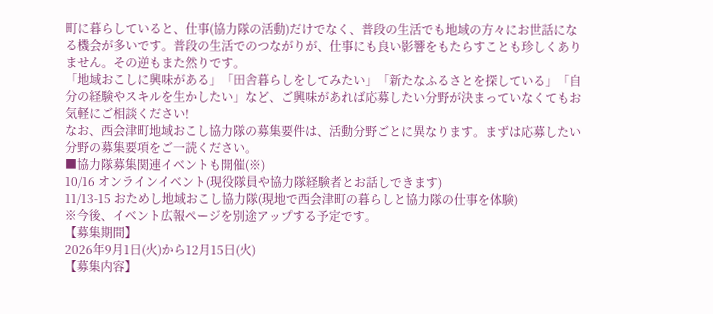町に暮らしていると、仕事(協力隊の活動)だけでなく、普段の生活でも地域の方々にお世話になる機会が多いです。普段の生活でのつながりが、仕事にも良い影響をもたらすことも珍しくありません。その逆もまた然りです。
「地域おこしに興味がある」「田舎暮らしをしてみたい」「新たなふるさとを探している」「自分の経験やスキルを生かしたい」など、ご興味があれば応募したい分野が決まっていなくてもお気軽にご相談ください!
なお、西会津町地域おこし協力隊の募集要件は、活動分野ごとに異なります。まずは応募したい分野の募集要項をご一読ください。
■協力隊募集関連イベントも開催(※)
10/16 オンラインイベント(現役隊員や協力隊経験者とお話しできます)
11/13-15 おためし地域おこし協力隊(現地で西会津町の暮らしと協力隊の仕事を体験)
※今後、イベント広報ページを別途アップする予定です。
【募集期間】
2026年9月1日(火)から12月15日(火)
【募集内容】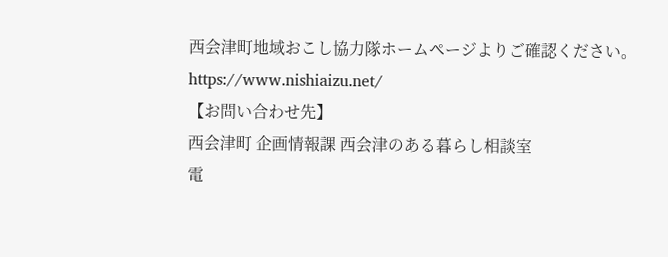西会津町地域おこし協力隊ホームページよりご確認ください。
https://www.nishiaizu.net/
【お問い合わせ先】
西会津町 企画情報課 西会津のある暮らし相談室
電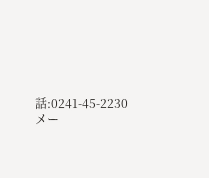話:0241-45-2230
メー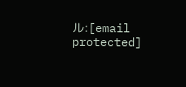ル:[email protected]